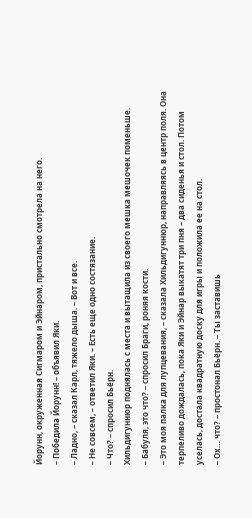Йорунн, окруженная Сигмаром и Эйнаром, пристально смотрела на него.
– Победила Йорунн! – объявил Яки.
– Ладно, – сказал Карл, тяжело дыша. – Вот и все.
– Не совсем, – ответил Яки. – Есть еще одно состязание.
– Что? – спросил Бьёрн.
Хильдигуннюр поднялась с места и вытащила из своего мешка мешочек поменьше.
– Бабуля, это что? – спросил Браги, роняя кости.
– Это моя палка для лупцевания, – сказала Хильдигуннюр, направляясь в центр поля. Она терпеливо дождалась, пока Яки и Эйнар выкатят три пня – два сиденья и стол. Потом уселась, достала квадратную доску для игры и положила ее на стол.
– Ох… что? – простонал Бьёрн. – Ты заставишь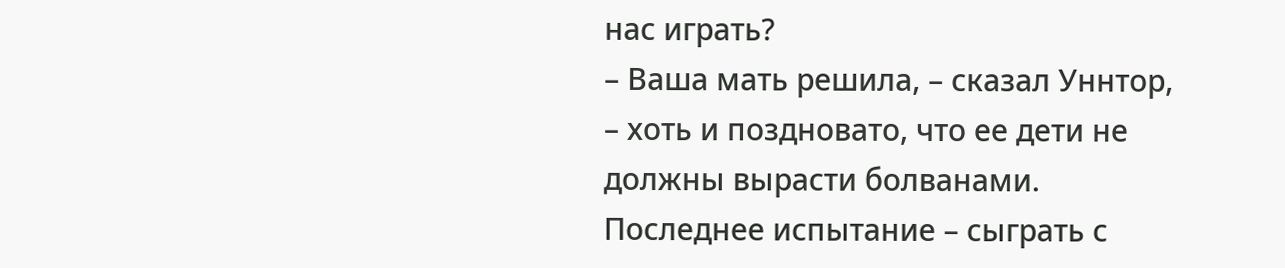нас играть?
– Ваша мать решила, – сказал Уннтор, – хоть и поздновато, что ее дети не должны вырасти болванами. Последнее испытание – сыграть с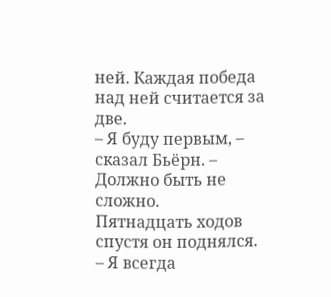ней. Каждая победа над ней считается за две.
– Я буду первым, – сказал Бьёрн. – Должно быть не сложно.
Пятнадцать ходов спустя он поднялся.
– Я всегда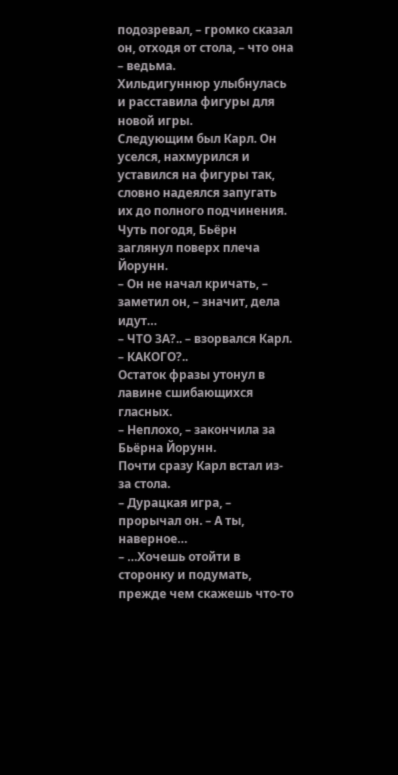подозревал, – громко сказал он, отходя от стола, – что она – ведьма.
Хильдигуннюр улыбнулась и расставила фигуры для новой игры.
Следующим был Карл. Он уселся, нахмурился и уставился на фигуры так, словно надеялся запугать их до полного подчинения.
Чуть погодя, Бьёрн заглянул поверх плеча Йорунн.
– Он не начал кричать, – заметил он, – значит, дела идут…
– ЧТО ЗА?.. – взорвался Карл. – КАКОГО?..
Остаток фразы утонул в лавине сшибающихся гласных.
– Неплохо, – закончила за Бьёрна Йорунн.
Почти сразу Карл встал из-за стола.
– Дурацкая игра, – прорычал он. – А ты, наверное…
– …Хочешь отойти в сторонку и подумать, прежде чем скажешь что-то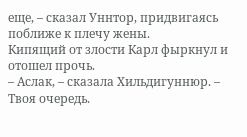еще, – сказал Уннтор, придвигаясь поближе к плечу жены.
Кипящий от злости Карл фыркнул и отошел прочь.
– Аслак, – сказала Хильдигуннюр. – Твоя очередь.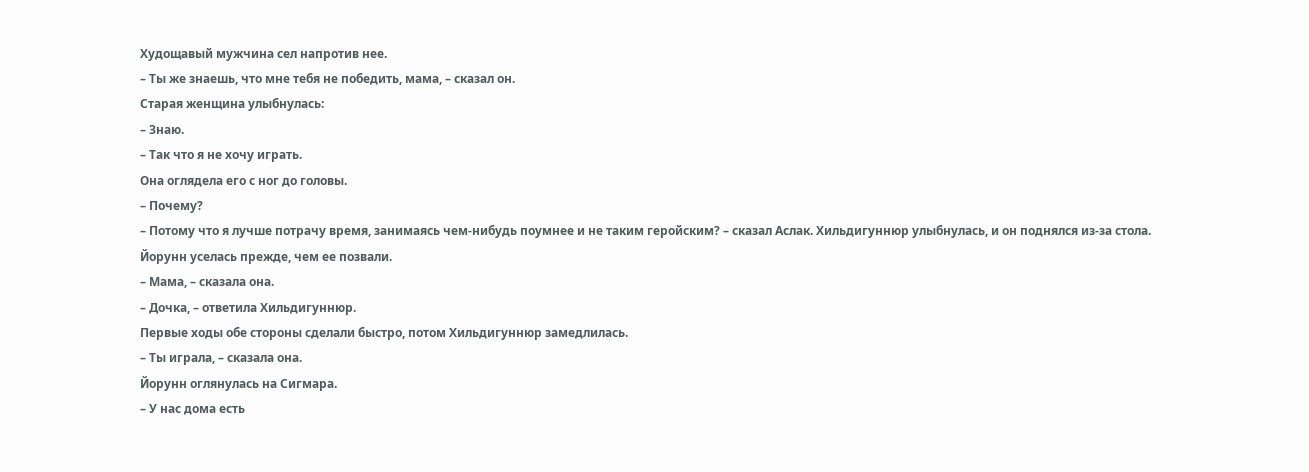Худощавый мужчина сел напротив нее.
– Ты же знаешь, что мне тебя не победить, мама, – сказал он.
Старая женщина улыбнулась:
– Знаю.
– Так что я не хочу играть.
Она оглядела его с ног до головы.
– Почему?
– Потому что я лучше потрачу время, занимаясь чем-нибудь поумнее и не таким геройским? – сказал Аслак. Хильдигуннюр улыбнулась, и он поднялся из-за стола.
Йорунн уселась прежде, чем ее позвали.
– Мама, – сказала она.
– Дочка, – ответила Хильдигуннюр.
Первые ходы обе стороны сделали быстро, потом Хильдигуннюр замедлилась.
– Ты играла, – сказала она.
Йорунн оглянулась на Сигмара.
– У нас дома есть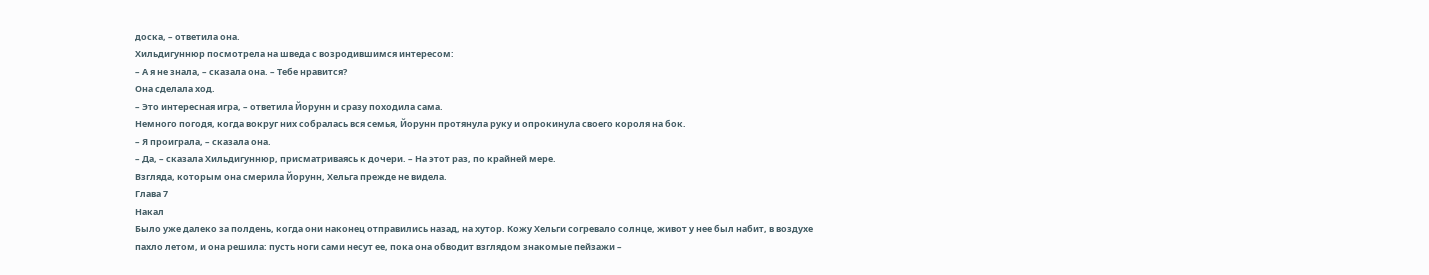доска, – ответила она.
Хильдигуннюр посмотрела на шведа с возродившимся интересом:
– А я не знала, – сказала она. – Тебе нравится?
Она сделала ход.
– Это интересная игра, – ответила Йорунн и сразу походила сама.
Немного погодя, когда вокруг них собралась вся семья, Йорунн протянула руку и опрокинула своего короля на бок.
– Я проиграла, – сказала она.
– Да, – сказала Хильдигуннюр, присматриваясь к дочери. – На этот раз, по крайней мере.
Взгляда, которым она смерила Йорунн, Хельга прежде не видела.
Глава 7
Накал
Было уже далеко за полдень, когда они наконец отправились назад, на хутор. Кожу Хельги согревало солнце, живот у нее был набит, в воздухе пахло летом, и она решила: пусть ноги сами несут ее, пока она обводит взглядом знакомые пейзажи –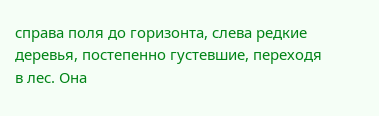справа поля до горизонта, слева редкие деревья, постепенно густевшие, переходя в лес. Она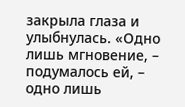закрыла глаза и улыбнулась. «Одно лишь мгновение, – подумалось ей, – одно лишь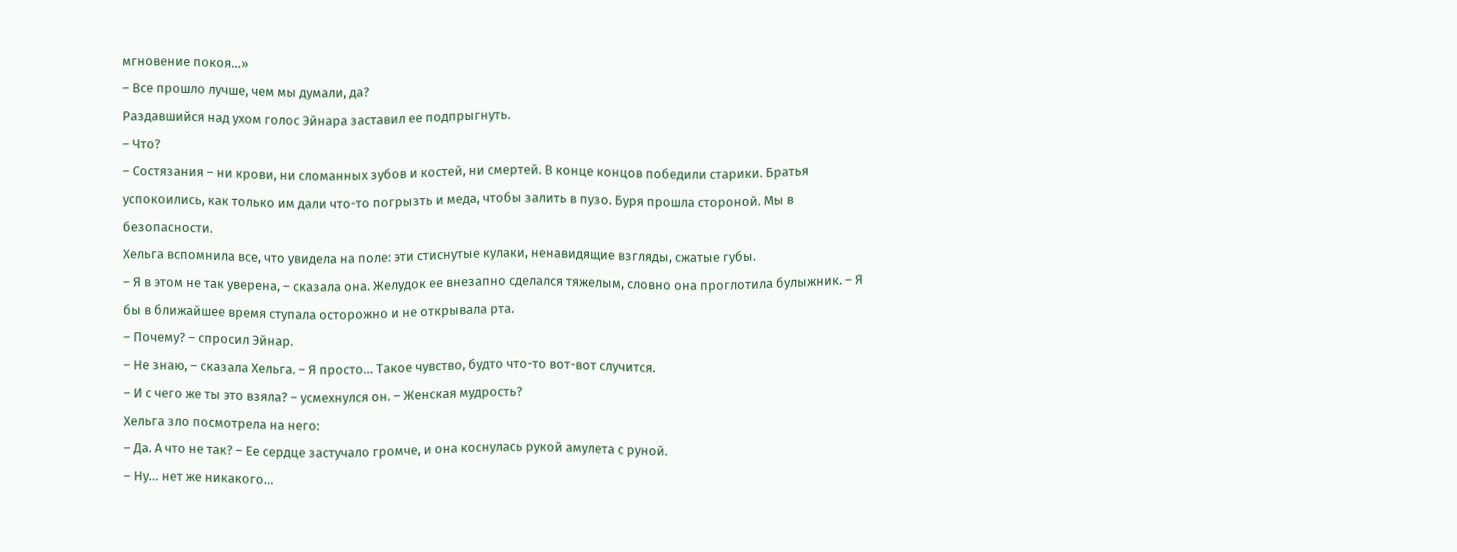мгновение покоя…»
– Все прошло лучше, чем мы думали, да?
Раздавшийся над ухом голос Эйнара заставил ее подпрыгнуть.
– Что?
– Состязания – ни крови, ни сломанных зубов и костей, ни смертей. В конце концов победили старики. Братья успокоились, как только им дали что-то погрызть и меда, чтобы залить в пузо. Буря прошла стороной. Мы в безопасности.
Хельга вспомнила все, что увидела на поле: эти стиснутые кулаки, ненавидящие взгляды, сжатые губы.
– Я в этом не так уверена, – сказала она. Желудок ее внезапно сделался тяжелым, словно она проглотила булыжник. – Я бы в ближайшее время ступала осторожно и не открывала рта.
– Почему? – спросил Эйнар.
– Не знаю, – сказала Хельга. – Я просто… Такое чувство, будто что-то вот-вот случится.
– И с чего же ты это взяла? – усмехнулся он. – Женская мудрость?
Хельга зло посмотрела на него:
– Да. А что не так? – Ее сердце застучало громче, и она коснулась рукой амулета с руной.
– Ну… нет же никакого…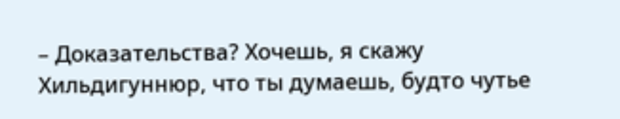– Доказательства? Хочешь, я скажу Хильдигуннюр, что ты думаешь, будто чутье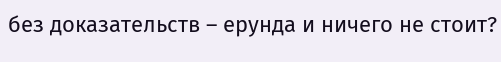без доказательств – ерунда и ничего не стоит?